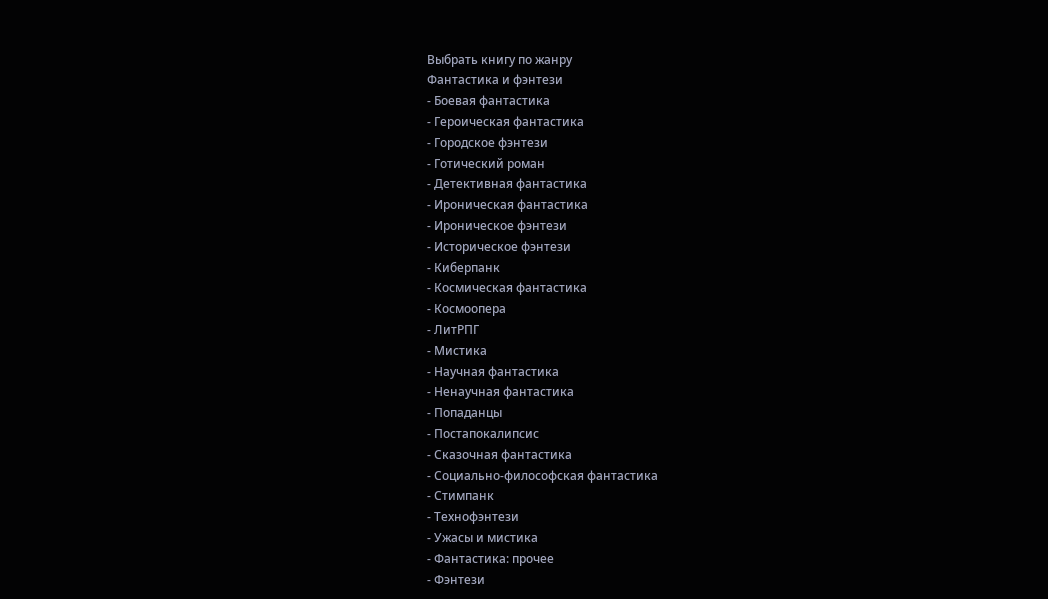Выбрать книгу по жанру
Фантастика и фэнтези
- Боевая фантастика
- Героическая фантастика
- Городское фэнтези
- Готический роман
- Детективная фантастика
- Ироническая фантастика
- Ироническое фэнтези
- Историческое фэнтези
- Киберпанк
- Космическая фантастика
- Космоопера
- ЛитРПГ
- Мистика
- Научная фантастика
- Ненаучная фантастика
- Попаданцы
- Постапокалипсис
- Сказочная фантастика
- Социально-философская фантастика
- Стимпанк
- Технофэнтези
- Ужасы и мистика
- Фантастика: прочее
- Фэнтези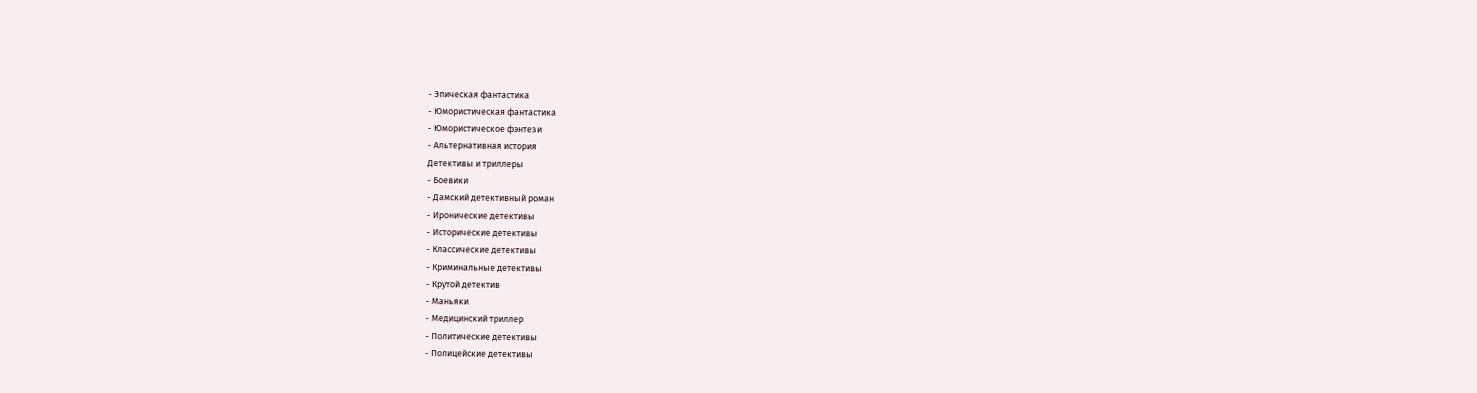- Эпическая фантастика
- Юмористическая фантастика
- Юмористическое фэнтези
- Альтернативная история
Детективы и триллеры
- Боевики
- Дамский детективный роман
- Иронические детективы
- Исторические детективы
- Классические детективы
- Криминальные детективы
- Крутой детектив
- Маньяки
- Медицинский триллер
- Политические детективы
- Полицейские детективы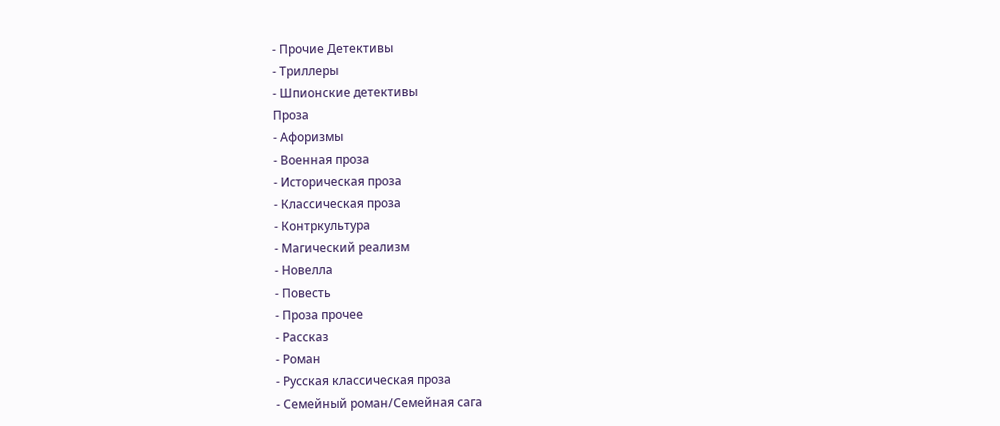- Прочие Детективы
- Триллеры
- Шпионские детективы
Проза
- Афоризмы
- Военная проза
- Историческая проза
- Классическая проза
- Контркультура
- Магический реализм
- Новелла
- Повесть
- Проза прочее
- Рассказ
- Роман
- Русская классическая проза
- Семейный роман/Семейная сага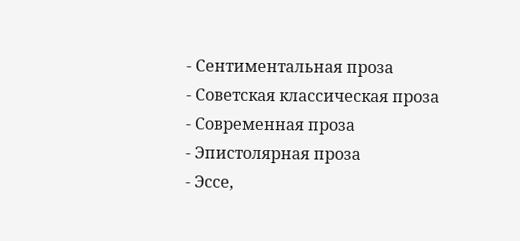- Сентиментальная проза
- Советская классическая проза
- Современная проза
- Эпистолярная проза
- Эссе,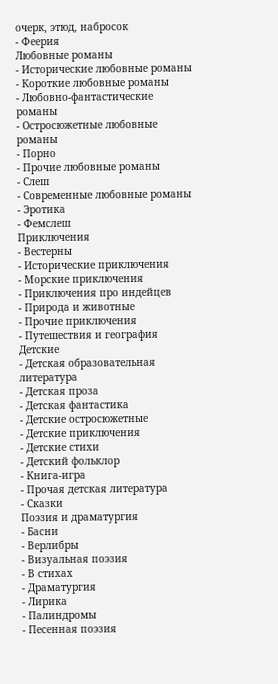очерк, этюд, набросок
- Феерия
Любовные романы
- Исторические любовные романы
- Короткие любовные романы
- Любовно-фантастические романы
- Остросюжетные любовные романы
- Порно
- Прочие любовные романы
- Слеш
- Современные любовные романы
- Эротика
- Фемслеш
Приключения
- Вестерны
- Исторические приключения
- Морские приключения
- Приключения про индейцев
- Природа и животные
- Прочие приключения
- Путешествия и география
Детские
- Детская образовательная литература
- Детская проза
- Детская фантастика
- Детские остросюжетные
- Детские приключения
- Детские стихи
- Детский фольклор
- Книга-игра
- Прочая детская литература
- Сказки
Поэзия и драматургия
- Басни
- Верлибры
- Визуальная поэзия
- В стихах
- Драматургия
- Лирика
- Палиндромы
- Песенная поэзия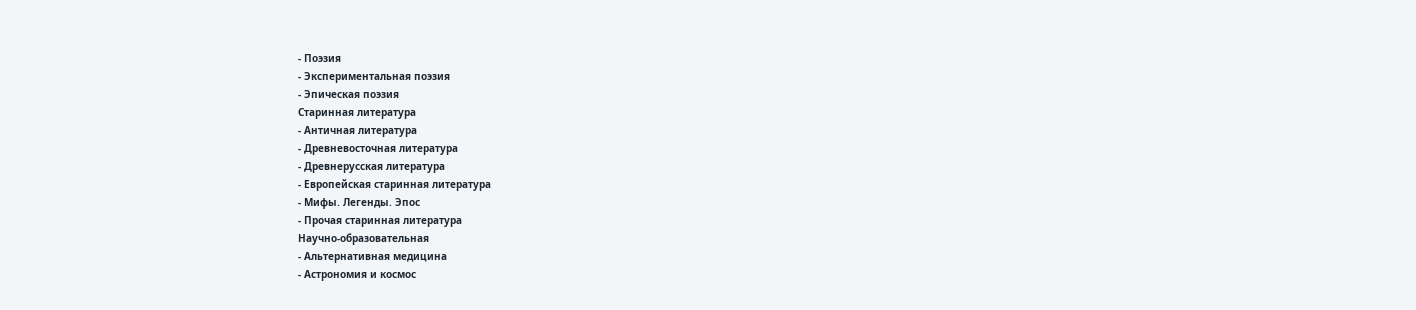- Поэзия
- Экспериментальная поэзия
- Эпическая поэзия
Старинная литература
- Античная литература
- Древневосточная литература
- Древнерусская литература
- Европейская старинная литература
- Мифы. Легенды. Эпос
- Прочая старинная литература
Научно-образовательная
- Альтернативная медицина
- Астрономия и космос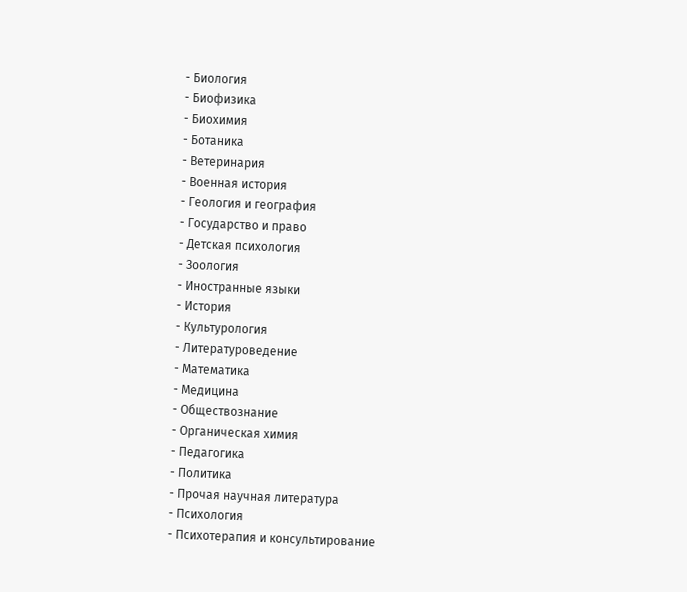- Биология
- Биофизика
- Биохимия
- Ботаника
- Ветеринария
- Военная история
- Геология и география
- Государство и право
- Детская психология
- Зоология
- Иностранные языки
- История
- Культурология
- Литературоведение
- Математика
- Медицина
- Обществознание
- Органическая химия
- Педагогика
- Политика
- Прочая научная литература
- Психология
- Психотерапия и консультирование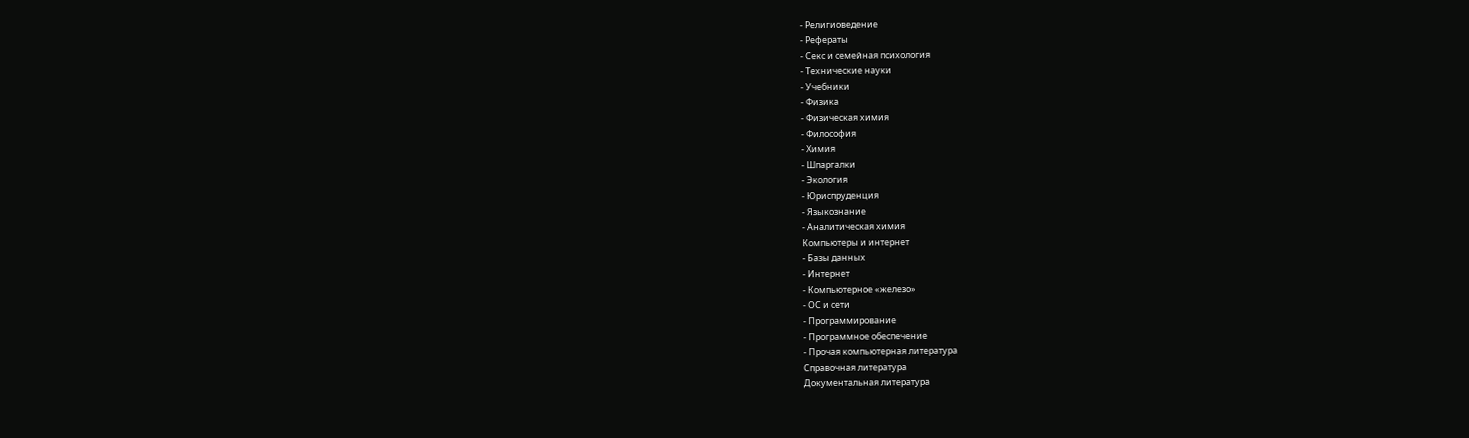- Религиоведение
- Рефераты
- Секс и семейная психология
- Технические науки
- Учебники
- Физика
- Физическая химия
- Философия
- Химия
- Шпаргалки
- Экология
- Юриспруденция
- Языкознание
- Аналитическая химия
Компьютеры и интернет
- Базы данных
- Интернет
- Компьютерное «железо»
- ОС и сети
- Программирование
- Программное обеспечение
- Прочая компьютерная литература
Справочная литература
Документальная литература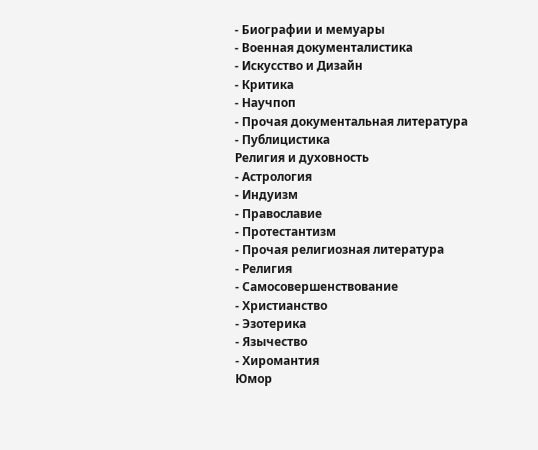- Биографии и мемуары
- Военная документалистика
- Искусство и Дизайн
- Критика
- Научпоп
- Прочая документальная литература
- Публицистика
Религия и духовность
- Астрология
- Индуизм
- Православие
- Протестантизм
- Прочая религиозная литература
- Религия
- Самосовершенствование
- Христианство
- Эзотерика
- Язычество
- Хиромантия
Юмор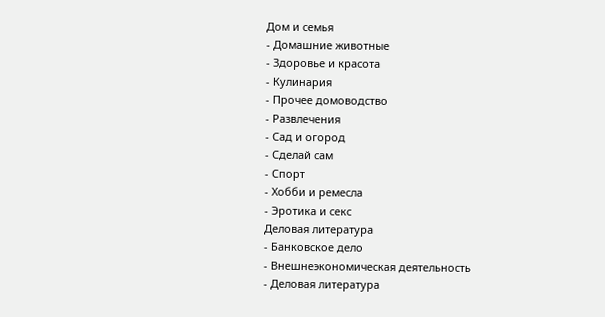Дом и семья
- Домашние животные
- Здоровье и красота
- Кулинария
- Прочее домоводство
- Развлечения
- Сад и огород
- Сделай сам
- Спорт
- Хобби и ремесла
- Эротика и секс
Деловая литература
- Банковское дело
- Внешнеэкономическая деятельность
- Деловая литература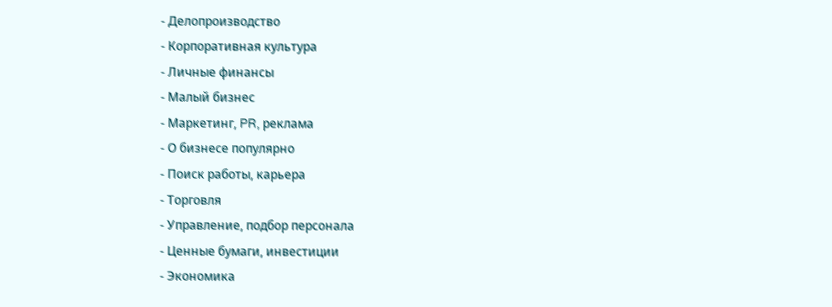- Делопроизводство
- Корпоративная культура
- Личные финансы
- Малый бизнес
- Маркетинг, PR, реклама
- О бизнесе популярно
- Поиск работы, карьера
- Торговля
- Управление, подбор персонала
- Ценные бумаги, инвестиции
- Экономика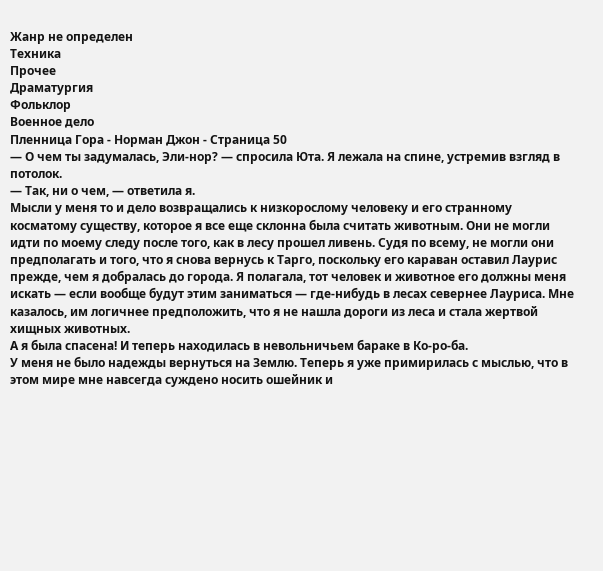Жанр не определен
Техника
Прочее
Драматургия
Фольклор
Военное дело
Пленница Гора - Норман Джон - Страница 50
— О чем ты задумалась, Эли-нор? — спросила Юта. Я лежала на спине, устремив взгляд в потолок.
— Так, ни о чем, — ответила я.
Мысли у меня то и дело возвращались к низкорослому человеку и его странному косматому существу, которое я все еще склонна была считать животным. Они не могли идти по моему следу после того, как в лесу прошел ливень. Судя по всему, не могли они предполагать и того, что я снова вернусь к Тарго, поскольку его карaван оставил Лаурис прежде, чем я добралась до города. Я полагала, тот человек и животное его должны меня искать — если вообще будут этим заниматься — где-нибудь в лесах севернее Лауриса. Мне казалось, им логичнее предположить, что я не нашла дороги из леса и стала жертвой хищных животных.
А я была спасена! И теперь находилась в невольничьем бараке в Ко-ро-ба.
У меня не было надежды вернуться на Землю. Теперь я уже примирилась с мыслью, что в этом мире мне навсегда суждено носить ошейник и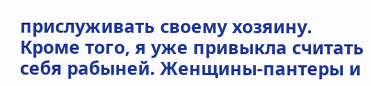прислуживать своему хозяину.
Кроме того, я уже привыкла считать себя рабыней. Женщины-пантеры и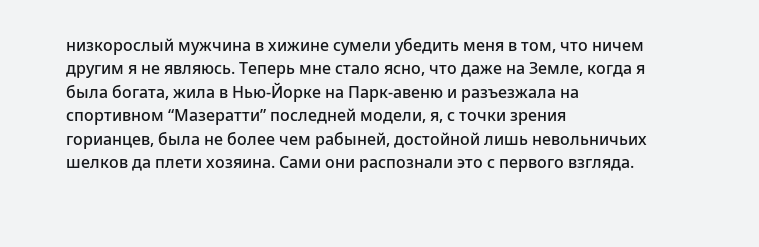низкорослый мужчина в хижине сумели убедить меня в том, что ничем другим я не являюсь. Теперь мне стало ясно, что даже на Земле, когда я была богата, жила в Нью-Йорке на Парк-авеню и разъезжала на спортивном “Мазератти” последней модели, я, с точки зрения горианцев, была не более чем рабыней, достойной лишь невольничьих шелков да плети хозяина. Сами они распознали это с первого взгляда.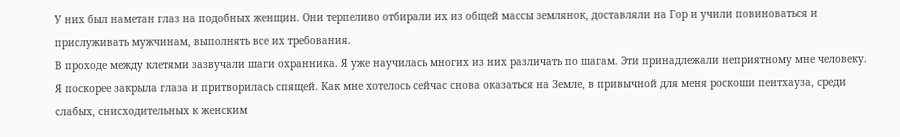У них был наметан глаз на подобных женщин. Они терпеливо отбирали их из общей массы землянок, доставляли на Гор и учили повиноваться и прислуживать мужчинам, выполнять все их требования.
В проходе между клетями зазвучали шаги охранника. Я уже научилась многих из них различать по шагам. Эти принадлежали неприятному мне человеку. Я поскорее закрыла глаза и притворилась спящей. Как мне хотелось сейчас снова оказаться на Земле, в привычной для меня роскоши пентхауза, среди слабых, снисходительных к женским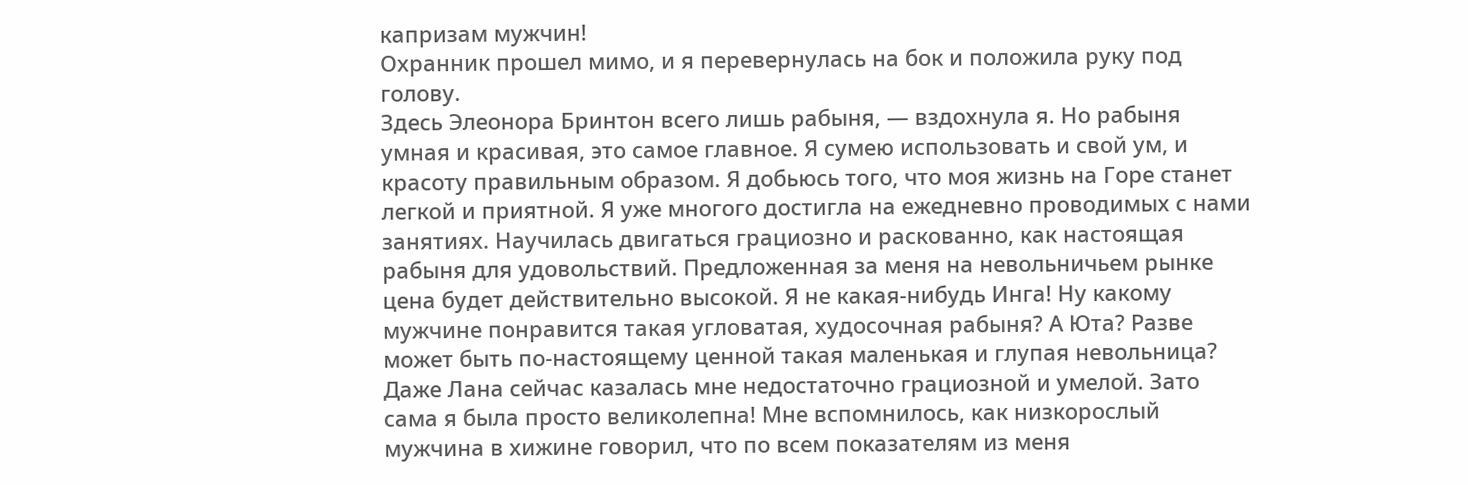капризам мужчин!
Охранник прошел мимо, и я перевернулась на бок и положила руку под голову.
Здесь Элеонора Бринтон всего лишь рабыня, — вздохнула я. Но рабыня умная и красивая, это самое главное. Я сумею использовать и свой ум, и красоту правильным образом. Я добьюсь того, что моя жизнь на Горе станет легкой и приятной. Я уже многого достигла на ежедневно проводимых с нами занятиях. Научилась двигаться грациозно и раскованно, как настоящая рабыня для удовольствий. Предложенная за меня на невольничьем рынке цена будет действительно высокой. Я не какая-нибудь Инга! Ну какому мужчине понравится такая угловатая, худосочная рабыня? А Юта? Разве может быть по-настоящему ценной такая маленькая и глупая невольница? Даже Лана сейчас казалась мне недостаточно грациозной и умелой. Зато сама я была просто великолепна! Мне вспомнилось, как низкорослый мужчина в хижине говорил, что по всем показателям из меня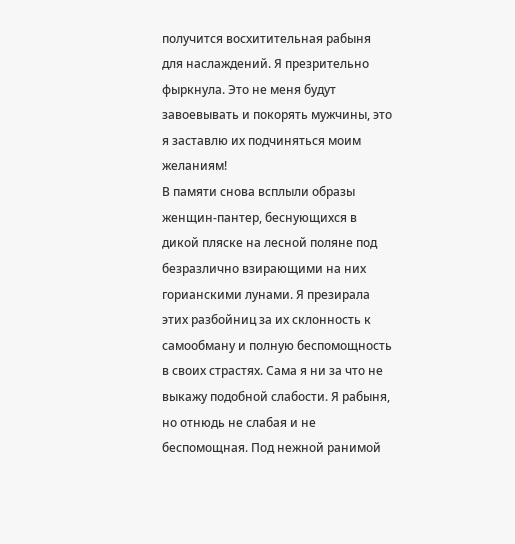получится восхитительная рабыня для наслаждений. Я презрительно фыркнула. Это не меня будут завоевывать и покорять мужчины, это я заставлю их подчиняться моим желаниям!
В памяти снова всплыли образы женщин-пантер, беснующихся в дикой пляске на лесной поляне под безразлично взирающими на них горианскими лунами. Я презирала этих разбойниц за их склонность к самообману и полную беспомощность в своих страстях. Сама я ни за что не выкажу подобной слабости. Я рабыня, но отнюдь не слабая и не беспомощная. Под нежной ранимой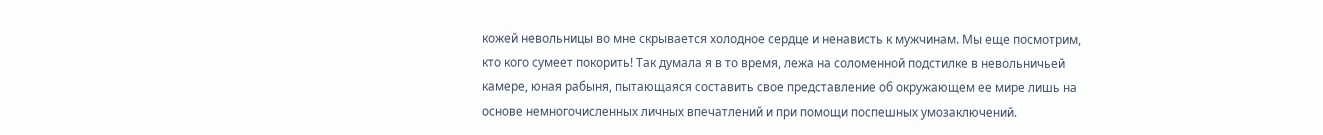кожей невольницы во мне скрывается холодное сердце и ненависть к мужчинам. Мы еще посмотрим, кто кого сумеет покорить! Так думала я в то время, лежа на соломенной подстилке в невольничьей камере, юная рабыня, пытающаяся составить свое представление об окружающем ее мире лишь на основе немногочисленных личных впечатлений и при помощи поспешных умозаключений.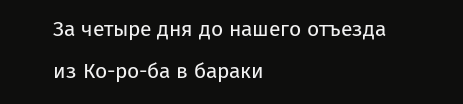За четыре дня до нашего отъезда из Ко-ро-ба в бараки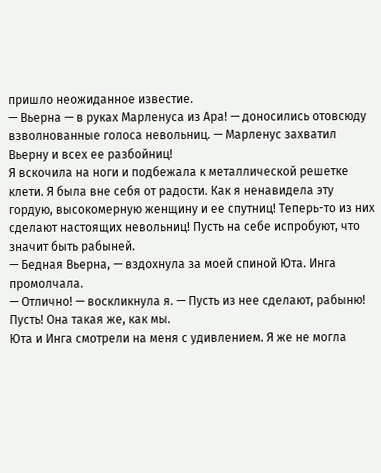пришло неожиданное известие.
— Вьерна — в руках Марленуса из Ара! — доносились отовсюду взволнованные голоса невольниц. — Марленус захватил Вьерну и всех ее разбойниц!
Я вскочила на ноги и подбежала к металлической решетке клети. Я была вне себя от радости. Как я ненавидела эту гордую, высокомерную женщину и ее спутниц! Теперь-то из них сделают настоящих невольниц! Пусть на себе испробуют, что значит быть рабыней.
— Бедная Вьерна, — вздохнула за моей спиной Юта. Инга промолчала.
— Отлично! — воскликнула я. — Пусть из нее сделают, рабыню! Пусть! Она такая же, как мы.
Юта и Инга смотрели на меня с удивлением. Я же не могла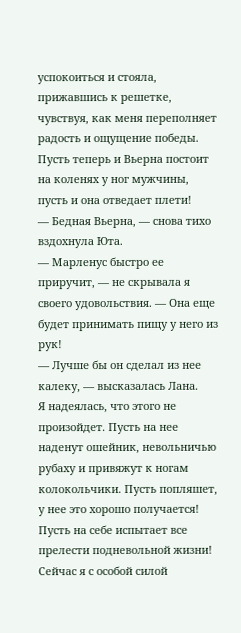успокоиться и стояла, прижавшись к решетке, чувствуя, как меня переполняет радость и ощущение победы.
Пусть теперь и Вьерна постоит на коленях у ног мужчины, пусть и она отведает плети!
— Бедная Вьерна, — снова тихо вздохнула Юта.
— Марленус быстро ее приручит, — не скрывала я своего удовольствия. — Она еще будет принимать пищу у него из рук!
— Лучше бы он сделал из нее калеку, — высказалась Лана.
Я надеялась, что этого не произойдет. Пусть на нее наденут ошейник, невольничью рубаху и привяжут к ногам колокольчики. Пусть попляшет, у нее это хорошо получается! Пусть на себе испытает все прелести подневольной жизни!
Сейчас я с особой силой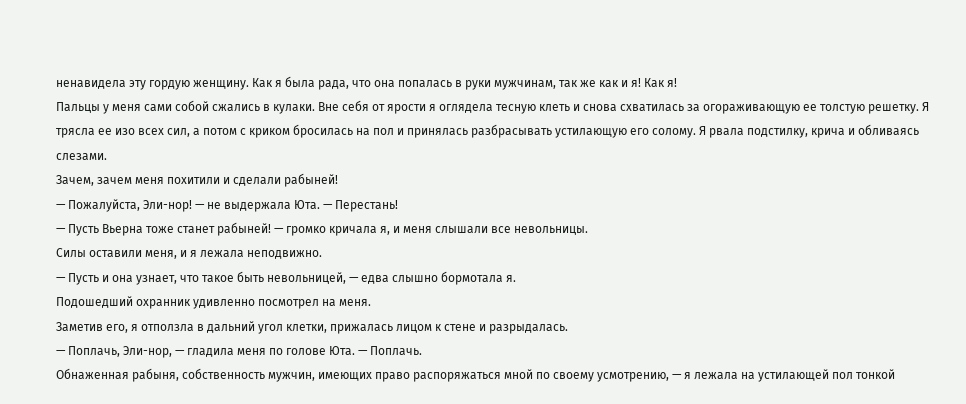ненавидела эту гордую женщину. Как я была рада, что она попалась в руки мужчинам, так же как и я! Как я!
Пальцы у меня сами собой сжались в кулаки. Вне себя от ярости я оглядела тесную клеть и снова схватилась за огораживающую ее толстую решетку. Я трясла ее изо всех сил, а потом с криком бросилась на пол и принялась разбрасывать устилающую его солому. Я рвала подстилку, крича и обливаясь слезами.
Зачем, зачем меня похитили и сделали рабыней!
— Пожалуйста, Эли-нор! — не выдержала Юта. — Перестань!
— Пусть Вьерна тоже станет рабыней! — громко кричала я, и меня слышали все невольницы.
Силы оставили меня, и я лежала неподвижно.
— Пусть и она узнает, что такое быть невольницей, — едва слышно бормотала я.
Подошедший охранник удивленно посмотрел на меня.
Заметив его, я отползла в дальний угол клетки, прижалась лицом к стене и разрыдалась.
— Поплачь, Эли-нор, — гладила меня по голове Юта. — Поплачь.
Обнаженная рабыня, собственность мужчин, имеющих право распоряжаться мной по своему усмотрению, — я лежала на устилающей пол тонкой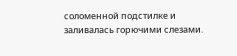соломенной подстилке и заливалась горючими слезами.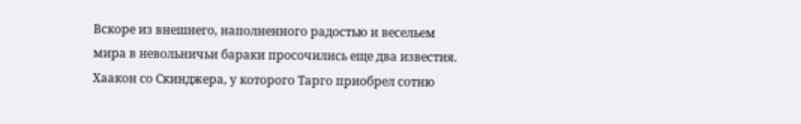Вскоре из внешнего, наполненного радостью и весельем мира в невольничьи бараки просочились еще два известия.
Хаакон со Скинджера, у которого Тарго приобрел сотню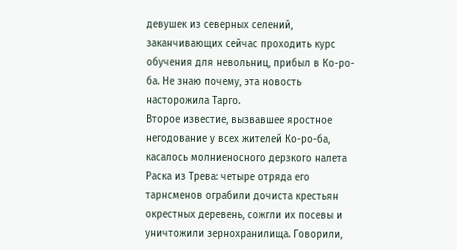девушек из северных селений, заканчивающих сейчас проходить курс обучения для невольниц, прибыл в Ко-ро-ба. Не знаю почему, эта новость насторожила Тарго.
Второе известие, вызвавшее яростное негодование у всех жителей Ко-ро-ба, касалось молниеносного дерзкого налета Раска из Трева: четыре отряда его тарнсменов ограбили дочиста крестьян окрестных деревень, сожгли их посевы и уничтожили зернохранилища. Говорили,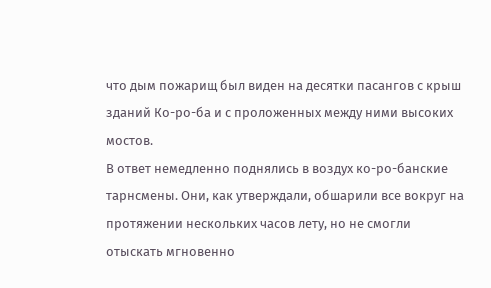что дым пожарищ был виден на десятки пасангов с крыш зданий Ко-ро-ба и с проложенных между ними высоких мостов.
В ответ немедленно поднялись в воздух ко-ро-банские тарнсмены. Они, как утверждали, обшарили все вокруг на протяжении нескольких часов лету, но не смогли отыскать мгновенно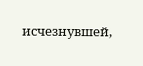исчезнувшей,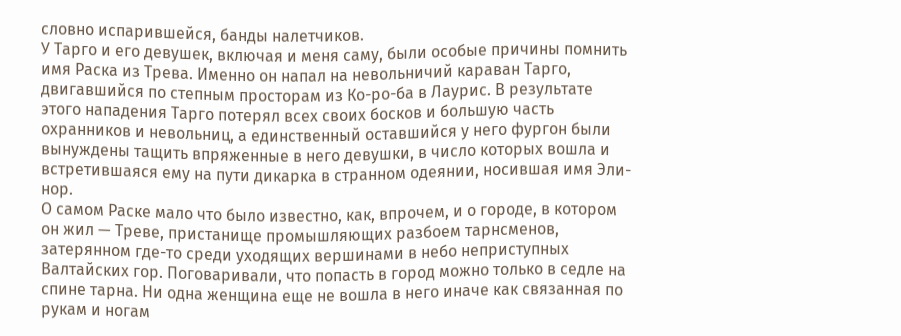словно испарившейся, банды налетчиков.
У Тарго и его девушек, включая и меня саму, были особые причины помнить имя Раска из Трева. Именно он напал на невольничий караван Тарго, двигавшийся по степным просторам из Ко-ро-ба в Лаурис. В результате этого нападения Тарго потерял всех своих босков и большую часть охранников и невольниц, а единственный оставшийся у него фургон были вынуждены тащить впряженные в него девушки, в число которых вошла и встретившаяся ему на пути дикарка в странном одеянии, носившая имя Эли-нор.
О самом Раске мало что было известно, как, впрочем, и о городе, в котором он жил — Треве, пристанище промышляющих разбоем тарнсменов, затерянном где-то среди уходящих вершинами в небо неприступных Валтайских гор. Поговаривали, что попасть в город можно только в седле на спине тарна. Ни одна женщина еще не вошла в него иначе как связанная по рукам и ногам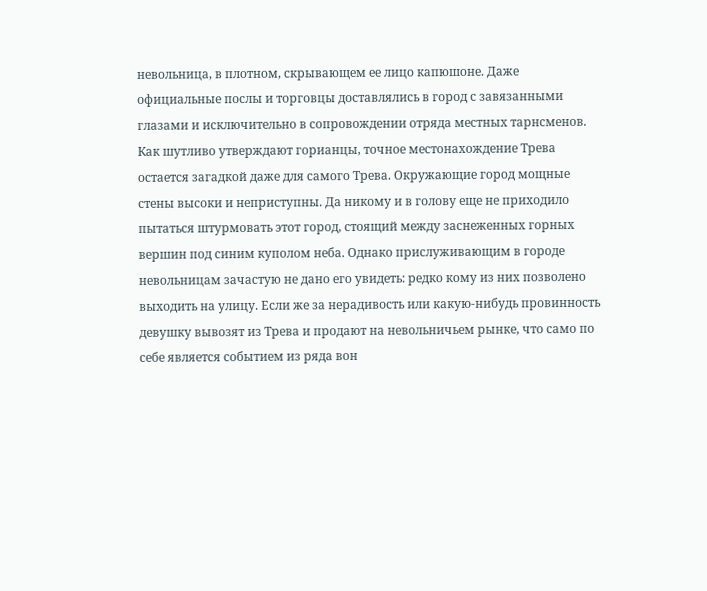невольница, в плотном, скрывающем ее лицо капюшоне. Даже официальные послы и торговцы доставлялись в город с завязанными глазами и исключительно в сопровождении отряда местных тарнсменов. Как шутливо утверждают горианцы, точное местонахождение Трева остается загадкой даже для самого Трева. Окружающие город мощные стены высоки и неприступны. Да никому и в голову еще не приходило пытаться штурмовать этот город, стоящий между заснеженных горных вершин под синим куполом неба. Однако прислуживающим в городе невольницам зачастую не дано его увидеть: редко кому из них позволено выходить на улицу. Если же за нерадивость или какую-нибудь провинность девушку вывозят из Трева и продают на невольничьем рынке, что само по себе является событием из ряда вон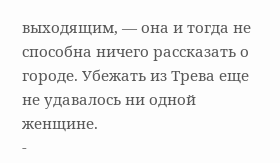выходящим, — она и тогда не способна ничего рассказать о городе. Убежать из Трева еще не удавалось ни одной женщине.
-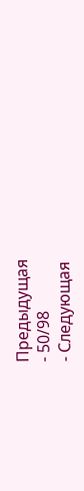Предыдущая
- 50/98
- Следующая